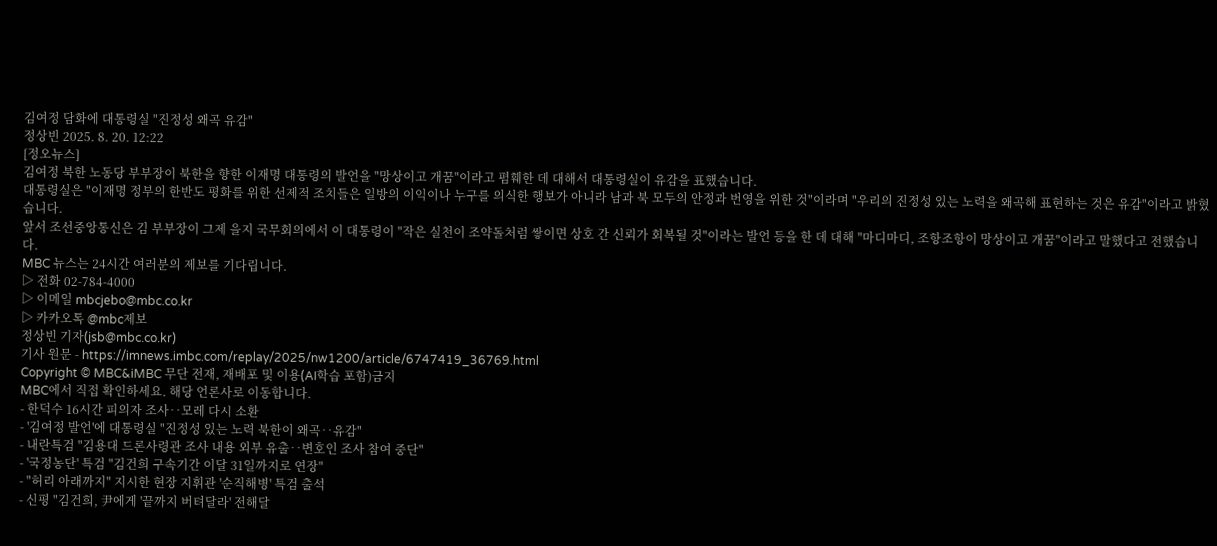김여정 담화에 대통령실 "진정성 왜곡 유감"
정상빈 2025. 8. 20. 12:22
[정오뉴스]
김여정 북한 노동당 부부장이 북한을 향한 이재명 대통령의 발언을 "망상이고 개꿈"이라고 폄훼한 데 대해서 대통령실이 유감을 표했습니다.
대통령실은 "이재명 정부의 한반도 평화를 위한 선제적 조치들은 일방의 이익이나 누구를 의식한 행보가 아니라 남과 북 모두의 안정과 번영을 위한 것"이라며 "우리의 진정성 있는 노력을 왜곡해 표현하는 것은 유감"이라고 밝혔습니다.
앞서 조선중앙통신은 김 부부장이 그제 을지 국무회의에서 이 대통령이 "작은 실천이 조약돌처럼 쌓이면 상호 간 신뢰가 회복될 것"이라는 발언 등을 한 데 대해 "마디마디, 조항조항이 망상이고 개꿈"이라고 말했다고 전했습니다.
MBC 뉴스는 24시간 여러분의 제보를 기다립니다.
▷ 전화 02-784-4000
▷ 이메일 mbcjebo@mbc.co.kr
▷ 카카오톡 @mbc제보
정상빈 기자(jsb@mbc.co.kr)
기사 원문 - https://imnews.imbc.com/replay/2025/nw1200/article/6747419_36769.html
Copyright © MBC&iMBC 무단 전재, 재배포 및 이용(AI학습 포함)금지
MBC에서 직접 확인하세요. 해당 언론사로 이동합니다.
- 한덕수 16시간 피의자 조사‥모레 다시 소환
- '김여정 발언'에 대통령실 "진정성 있는 노력 북한이 왜곡‥유감"
- 내란특검 "김용대 드론사령관 조사 내용 외부 유출‥변호인 조사 참여 중단"
- '국정농단' 특검 "김건희 구속기간 이달 31일까지로 연장"
- "허리 아래까지" 지시한 현장 지휘관 '순직해병' 특검 출석
- 신평 "김건희, 尹에게 '끝까지 버텨달라' 전해달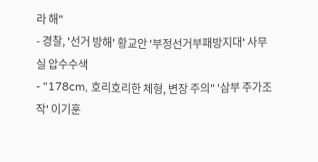라 해"
- 경찰, '선거 방해' 황교안 '부정선거부패방지대' 사무실 압수수색
- "178cm, 호리호리한 체형, 변장 주의" '삼부 주가조작' 이기훈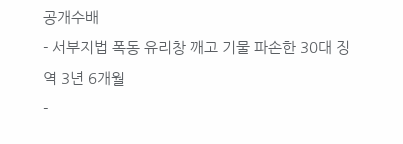공개수배
- 서부지법 폭동 유리창 깨고 기물 파손한 30대 징역 3년 6개월
-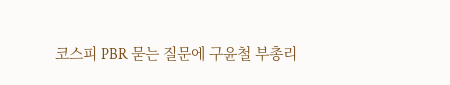코스피 PBR 묻는 질문에 구윤철 부총리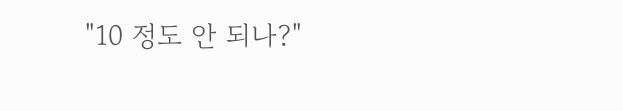"10 정도 안 되나?"